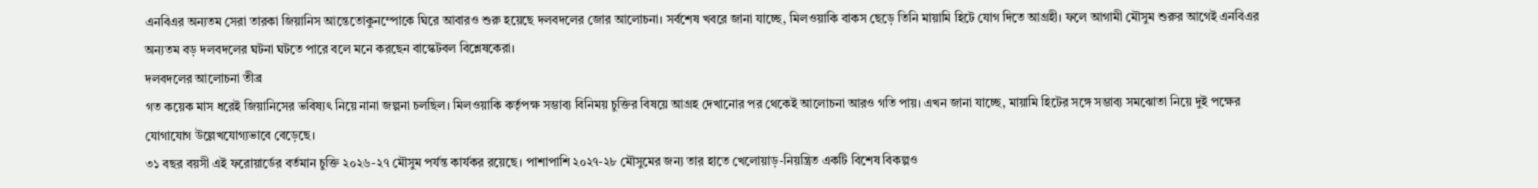এনবিএর অন্যতম সেরা তারকা জিয়ানিস আন্তেতোকুনম্পোকে ঘিরে আবারও শুরু হয়েছে দলবদলের জোর আলোচনা। সর্বশেষ খবরে জানা যাচ্ছে, মিলওয়াকি বাকস ছেড়ে তিনি মায়ামি হিটে যোগ দিতে আগ্রহী। ফলে আগামী মৌসুম শুরুর আগেই এনবিএর অন্যতম বড় দলবদলের ঘটনা ঘটতে পারে বলে মনে করছেন বাস্কেটবল বিশ্লেষকেরা।
দলবদলের আলোচনা তীব্র
গত কয়েক মাস ধরেই জিয়ানিসের ভবিষ্যৎ নিয়ে নানা জল্পনা চলছিল। মিলওয়াকি কর্তৃপক্ষ সম্ভাব্য বিনিময় চুক্তির বিষয়ে আগ্রহ দেখানোর পর থেকেই আলোচনা আরও গতি পায়। এখন জানা যাচ্ছে, মায়ামি হিটের সঙ্গে সম্ভাব্য সমঝোতা নিয়ে দুই পক্ষের যোগাযোগ উল্লেখযোগ্যভাবে বেড়েছে।
৩১ বছর বয়সী এই ফরোয়ার্ডের বর্তমান চুক্তি ২০২৬-২৭ মৌসুম পর্যন্ত কার্যকর রয়েছে। পাশাপাশি ২০২৭-২৮ মৌসুমের জন্য তার হাতে খেলোয়াড়-নিয়ন্ত্রিত একটি বিশেষ বিকল্পও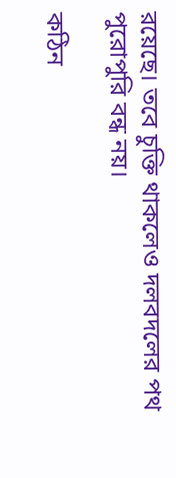রয়েছে। তবে চুক্তি থাকলেও দলবদলের পথ পুরোপুরি বন্ধ নয়।

কঠিন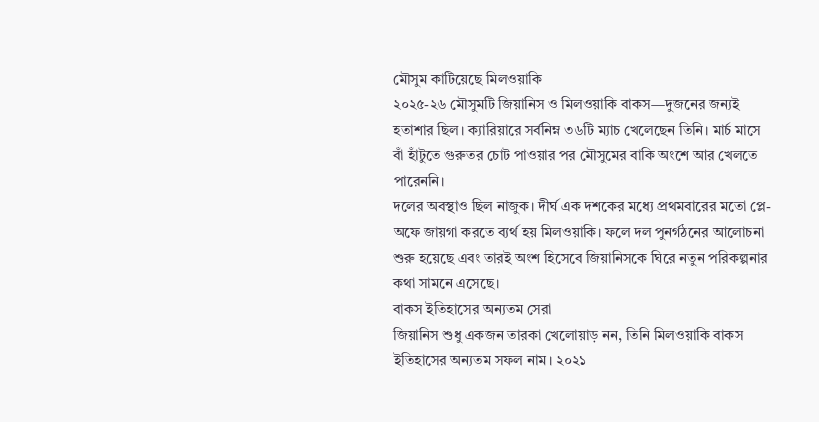মৌসুম কাটিয়েছে মিলওয়াকি
২০২৫-২৬ মৌসুমটি জিয়ানিস ও মিলওয়াকি বাকস—দুজনের জন্যই হতাশার ছিল। ক্যারিয়ারে সর্বনিম্ন ৩৬টি ম্যাচ খেলেছেন তিনি। মার্চ মাসে বাঁ হাঁটুতে গুরুতর চোট পাওয়ার পর মৌসুমের বাকি অংশে আর খেলতে পারেননি।
দলের অবস্থাও ছিল নাজুক। দীর্ঘ এক দশকের মধ্যে প্রথমবারের মতো প্লে-অফে জায়গা করতে ব্যর্থ হয় মিলওয়াকি। ফলে দল পুনর্গঠনের আলোচনা শুরু হয়েছে এবং তারই অংশ হিসেবে জিয়ানিসকে ঘিরে নতুন পরিকল্পনার কথা সামনে এসেছে।
বাকস ইতিহাসের অন্যতম সেরা
জিয়ানিস শুধু একজন তারকা খেলোয়াড় নন, তিনি মিলওয়াকি বাকস ইতিহাসের অন্যতম সফল নাম। ২০২১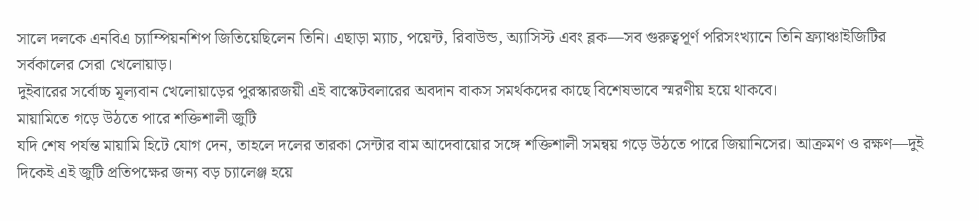সালে দলকে এনবিএ চ্যাম্পিয়নশিপ জিতিয়েছিলেন তিনি। এছাড়া ম্যাচ, পয়েন্ট, রিবাউন্ড, অ্যাসিস্ট এবং ব্লক—সব গুরুত্বপূর্ণ পরিসংখ্যানে তিনি ফ্র্যাঞ্চাইজিটির সর্বকালের সেরা খেলোয়াড়।
দুইবারের সর্বোচ্চ মূল্যবান খেলোয়াড়ের পুরস্কারজয়ী এই বাস্কেটবলারের অবদান বাকস সমর্থকদের কাছে বিশেষভাবে স্মরণীয় হয়ে থাকবে।
মায়ামিতে গড়ে উঠতে পারে শক্তিশালী জুটি
যদি শেষ পর্যন্ত মায়ামি হিটে যোগ দেন, তাহলে দলের তারকা সেন্টার বাম আদেবায়োর সঙ্গে শক্তিশালী সমন্বয় গড়ে উঠতে পারে জিয়ানিসের। আক্রমণ ও রক্ষণ—দুই দিকেই এই জুটি প্রতিপক্ষের জন্য বড় চ্যালেঞ্জ হয়ে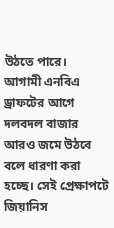উঠতে পারে।
আগামী এনবিএ ড্রাফটের আগে দলবদল বাজার আরও জমে উঠবে বলে ধারণা করা হচ্ছে। সেই প্রেক্ষাপটে জিয়ানিস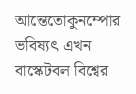আন্তেতোকুনম্পোর ভবিষ্যৎ এখন বাস্কেটবল বিশ্বের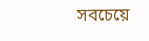সবচেয়ে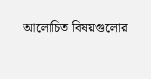আলোচিত বিষয়গুলোর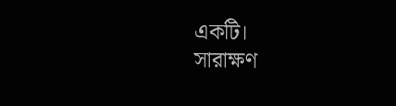একটি।
সারাক্ষণ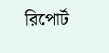রিপোর্ট